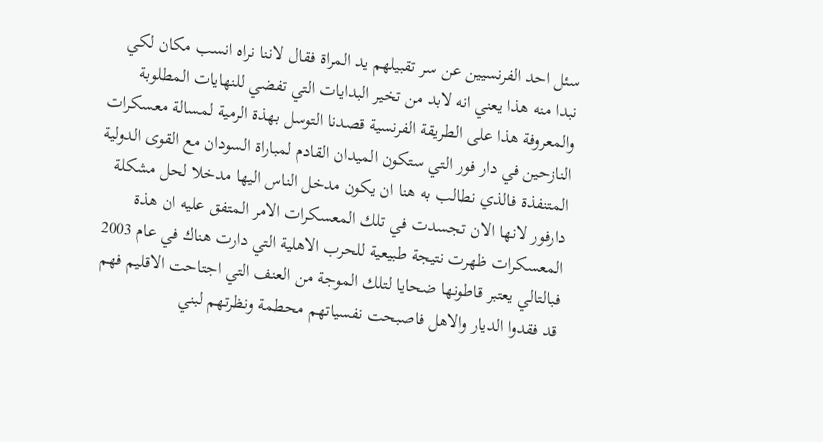سئل احد الفرنسيين عن سر تقبيلهم يد المراة فقال لاننا نراه انسب مكان لكي نبدا منه هذا يعني انه لابد من تخير البدايات التي تفضي للنهايات المطلوبة والمعروفة هذا على الطريقة الفرنسية قصدنا التوسل بهذة الرمية لمسالة معسكرات النازحين في دار فور التي ستكون الميدان القادم لمباراة السودان مع القوى الدولية المتنفذة فالذي نطالب به هنا ان يكون مدخل الناس اليها مدخلا لحل مشكلة دارفور لانها الان تجسدت في تلك المعسكرات الامر المتفق عليه ان هذة المعسكرات ظهرت نتيجة طبيعية للحرب الاهلية التي دارت هناك في عام 2003 فبالتالي يعتبر قاطونها ضحايا لتلك الموجة من العنف التي اجتاحت الاقليم فهم قد فقدوا الديار والاهل فاصبحت نفسياتهم محطمة ونظرتهم لبني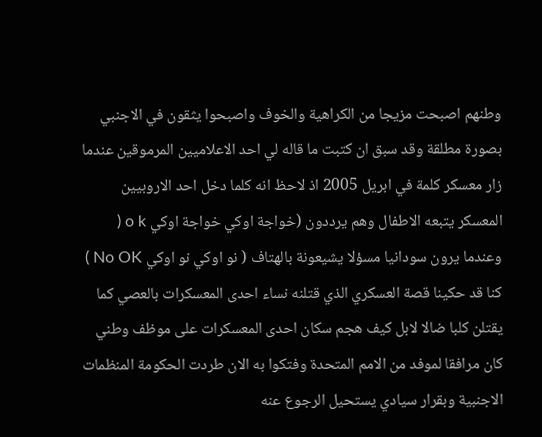وطنهم اصبحت مزيجا من الكراهية والخوف واصبحوا يثقون في الاجنبي بصورة مطلقة وقد سبق ان كتبت ما قاله لي احد الاعلاميين المرموقين عندما زار معسكر كلمة في ابريل 2005 اذ لاحظ انه كلما دخل احد الاروبيين المعسكر يتبعه الاطفال وهم يرددون (خواجة اوكي خواجة اوكي o k ( وعندما يرون سودانيا مسؤلا يشيعونة بالهتاف ( نو اوكي نو اوكي No OK ) كنا قد حكينا قصة العسكري الذي قتلنه نساء احدى المعسكرات بالعصي كما يقتلن كلبا ضالا لابل كيف هجم سكان احدى المعسكرات على موظف وطني كان مرافقا لموفد من الامم المتحدة وفتكوا به الان طردت الحكومة المنظمات الاجنبية وبقرار سيادي يستحيل الرجوع عنه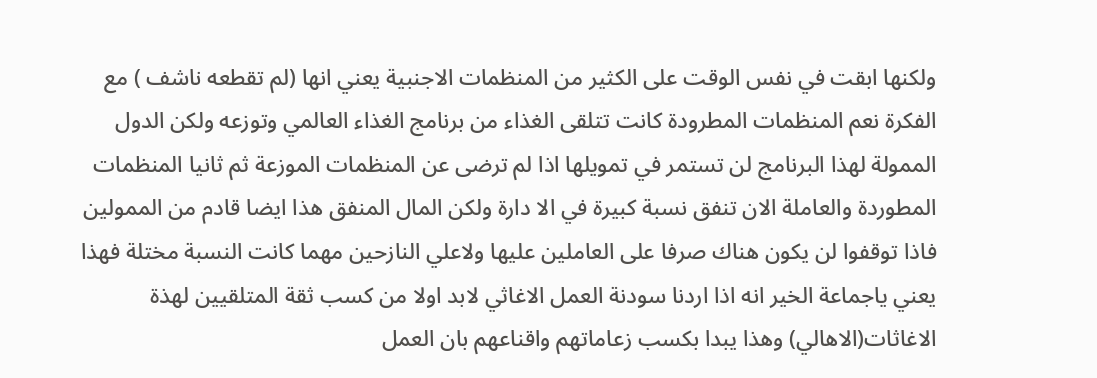ولكنها ابقت في نفس الوقت على الكثير من المنظمات الاجنبية يعني انها (لم تقطعه ناشف ) مع الفكرة نعم المنظمات المطرودة كانت تتلقى الغذاء من برنامج الغذاء العالمي وتوزعه ولكن الدول الممولة لهذا البرنامج لن تستمر في تمويلها اذا لم ترضى عن المنظمات الموزعة ثم ثانيا المنظمات المطوردة والعاملة الان تنفق نسبة كبيرة في الا دارة ولكن المال المنفق هذا ايضا قادم من الممولين فاذا توقفوا لن يكون هناك صرفا على العاملين عليها ولاعلي النازحين مهما كانت النسبة مختلة فهذا يعني ياجماعة الخير انه اذا اردنا سودنة العمل الاغاثي لابد اولا من كسب ثقة المتلقيين لهذة الاغاثات(الاهالي) وهذا يبدا بكسب زعاماتهم واقناعهم بان العمل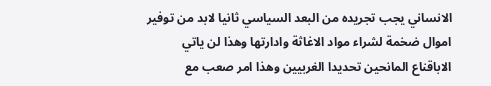الانساني يجب تجريده من البعد السياسي ثانيا لابد من توفير اموال ضخمة لشراء مواد الاغاثة وادارتها وهذا لن ياتي الاباقناع المانحين تحديدا الغربيين وهذا امر صعب مع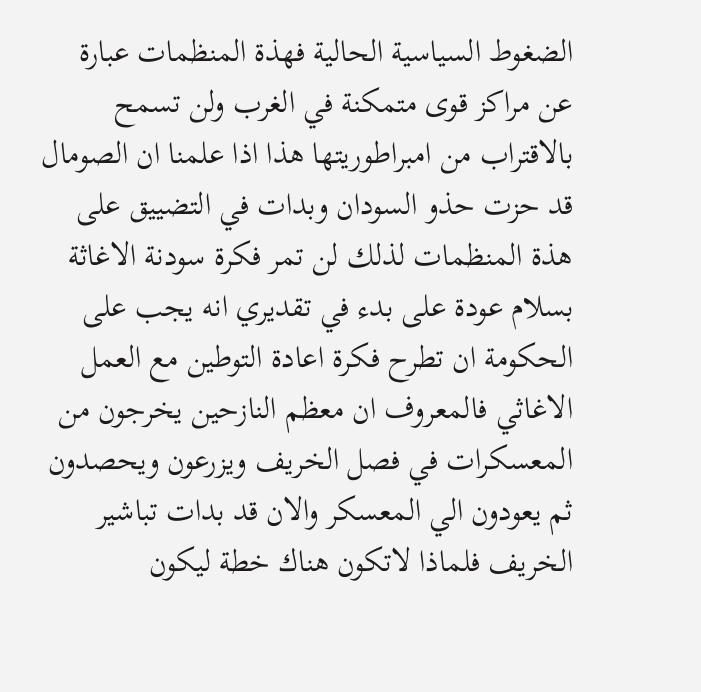الضغوط السياسية الحالية فهذة المنظمات عبارة عن مراكز قوى متمكنة في الغرب ولن تسمح بالاقتراب من امبراطوريتها هذا اذا علمنا ان الصومال قد حزت حذو السودان وبدات في التضييق على هذة المنظمات لذلك لن تمر فكرة سودنة الاغاثة بسلام عودة على بدء في تقديري انه يجب على الحكومة ان تطرح فكرة اعادة التوطين مع العمل الاغاثي فالمعروف ان معظم النازحين يخرجون من المعسكرات في فصل الخريف ويزرعون ويحصدون ثم يعودون الي المعسكر والان قد بدات تباشير الخريف فلماذا لاتكون هناك خطة ليكون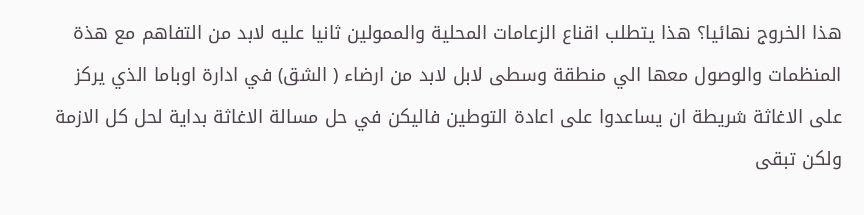هذا الخروج نهائيا؟ هذا يتطلب اقناع الزعامات المحلية والممولين ثانيا عليه لابد من التفاهم مع هذة المنظمات والوصول معها الي منطقة وسطى لابل لابد من ارضاء ( الشق) في ادارة اوباما الذي يركز على الاغاثة شريطة ان يساعدوا على اعادة التوطين فاليكن في حل مسالة الاغاثة بداية لحل كل الازمة ولكن تبقى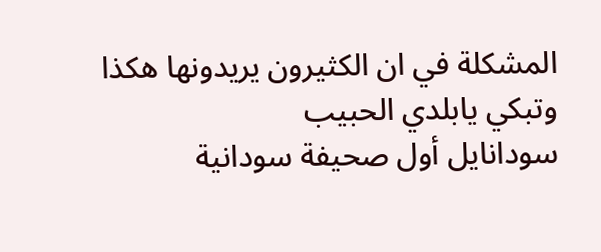المشكلة في ان الكثيرون يريدونها هكذا وتبكي يابلدي الحبيب
سودانايل أول صحيفة سودانية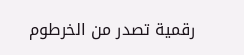رقمية تصدر من الخرطوم